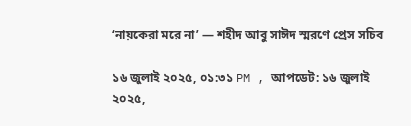‘নায়কেরা মরে না’ — শহীদ আবু সাঈদ স্মরণে প্রেস সচিব

১৬ জুলাই ২০২৫, ০১:৩১ PM , আপডেট: ১৬ জুলাই ২০২৫,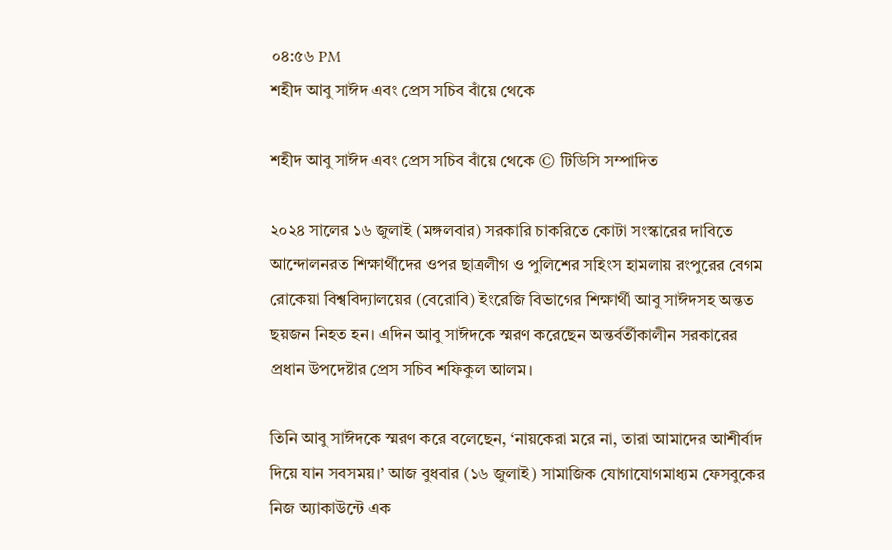০৪:৫৬ PM
শহীদ আবু সাঈদ এবং প্রেস সচিব বাঁয়ে থেকে

শহীদ আবু সাঈদ এবং প্রেস সচিব বাঁয়ে থেকে © টিডিসি সম্পাদিত

২০২৪ সালের ১৬ জুলাই (মঙ্গলবার) সরকারি চাকরিতে কোটা সংস্কারের দাবিতে আন্দোলনরত শিক্ষার্থীদের ওপর ছাত্রলীগ ও পুলিশের সহিংস হামলায় রংপুরের বেগম রোকেয়া বিশ্ববিদ্যালয়ের (বেরোবি) ইংরেজি বিভাগের শিক্ষার্থী আবু সাঈদসহ অন্তত ছয়জন নিহত হন। এদিন আবু সাঈদকে স্মরণ করেছেন অন্তর্বর্তীকালীন সরকারের প্রধান উপদেষ্টার প্রেস সচিব শফিকুল আলম।

তিনি আবু সাঈদকে স্মরণ করে বলেছেন, ‘নায়কেরা মরে না, তারা আমাদের আশীর্বাদ দিয়ে যান সবসময়।’ আজ বুধবার (১৬ জুলাই) সামাজিক যোগাযোগমাধ্যম ফেসবুকের নিজ অ্যাকাউন্টে এক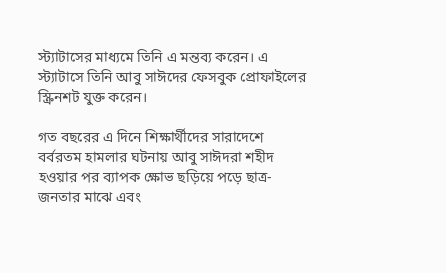স্ট্যাটাসের মাধ্যমে তিনি এ মন্তব্য করেন। এ স্ট্যাটাসে তিনি আবু সাঈদের ফেসবুক প্রোফাইলের স্ক্রিনশট ‍যুক্ত করেন।

গত বছরের এ দিনে শিক্ষার্থীদের সারাদেশে বর্বরতম হামলার ঘটনায় আবু সাঈদরা শহীদ হওয়ার পর ব্যাপক ক্ষোভ ছড়িয়ে পড়ে ছাত্র-জনতার মাঝে এবং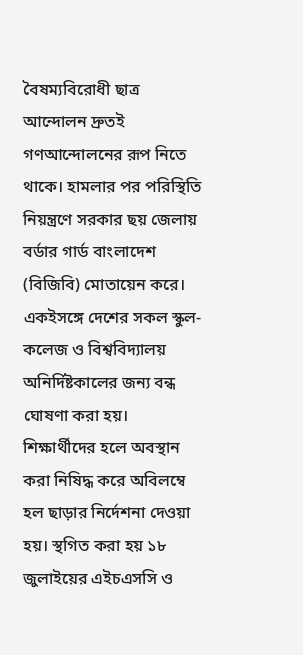বৈষম্যবিরোধী ছাত্র আন্দোলন দ্রুতই গণআন্দোলনের রূপ নিতে থাকে। হামলার পর পরিস্থিতি নিয়ন্ত্রণে সরকার ছয় জেলায় বর্ডার গার্ড বাংলাদেশ (বিজিবি) মোতায়েন করে। একইসঙ্গে দেশের সকল স্কুল-কলেজ ও বিশ্ববিদ্যালয় অনির্দিষ্টকালের জন্য বন্ধ ঘোষণা করা হয়। শিক্ষার্থীদের হলে অবস্থান করা নিষিদ্ধ করে অবিলম্বে হল ছাড়ার নির্দেশনা দেওয়া হয়। স্থগিত করা হয় ১৮ জুলাইয়ের এইচএসসি ও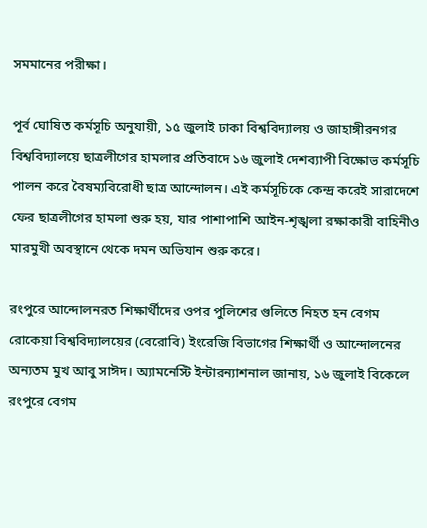সমমানের পরীক্ষা।

পূর্ব ঘোষিত কর্মসূচি অনুযায়ী, ১৫ জুলাই ঢাকা বিশ্ববিদ্যালয় ও জাহাঙ্গীরনগর বিশ্ববিদ্যালয়ে ছাত্রলীগের হামলার প্রতিবাদে ১৬ জুলাই দেশব্যাপী বিক্ষোভ কর্মসূচি পালন করে বৈষম্যবিরোধী ছাত্র আন্দোলন। এই কর্মসূচিকে কেন্দ্র করেই সারাদেশে ফের ছাত্রলীগের হামলা শুরু হয়, যার পাশাপাশি আইন-শৃঙ্খলা রক্ষাকারী বাহিনীও মারমুখী অবস্থানে থেকে দমন অভিযান শুরু করে।

রংপুরে আন্দোলনরত শিক্ষার্থীদের ওপর পুলিশের গুলিতে নিহত হন বেগম রোকেয়া বিশ্ববিদ্যালয়ের (বেরোবি) ইংরেজি বিভাগের শিক্ষার্থী ও আন্দোলনের অন্যতম মুখ আবু সাঈদ। অ্যামনেস্টি ইন্টারন্যাশনাল জানায়, ১৬ জুলাই বিকেলে রংপুরে বেগম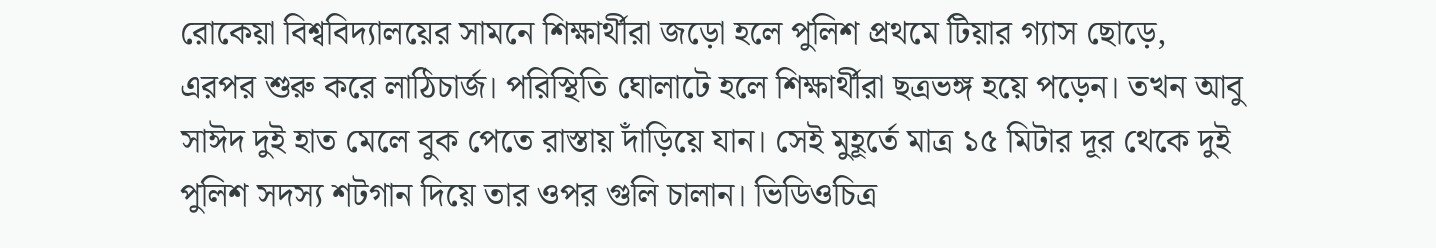রোকেয়া বিশ্ববিদ্যালয়ের সামনে শিক্ষার্থীরা জড়ো হলে পুলিশ প্রথমে টিয়ার গ্যাস ছোড়ে, এরপর শুরু করে লাঠিচার্জ। পরিস্থিতি ঘোলাটে হলে শিক্ষার্থীরা ছত্রভঙ্গ হয়ে পড়েন। তখন আবু সাঈদ দুই হাত মেলে বুক পেতে রাস্তায় দাঁড়িয়ে যান। সেই মুহূর্তে মাত্র ১৫ মিটার দূর থেকে দুই পুলিশ সদস্য শটগান দিয়ে তার ওপর গুলি চালান। ভিডিওচিত্র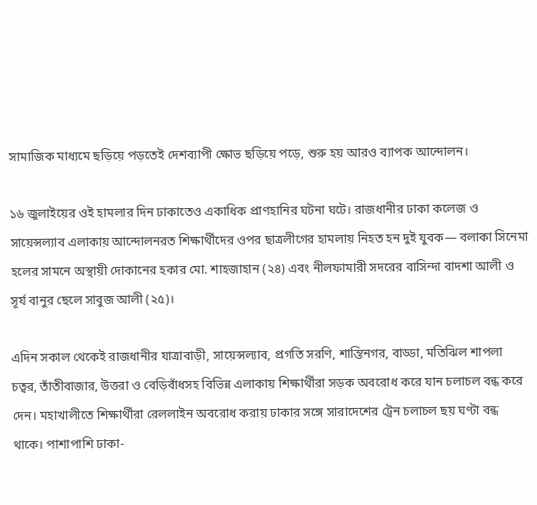সামাজিক মাধ্যমে ছড়িয়ে পড়তেই দেশব্যাপী ক্ষোভ ছড়িয়ে পড়ে, শুরু হয় আরও ব্যাপক আন্দোলন।

১৬ জুলাইয়ের ওই হামলার দিন ঢাকাতেও একাধিক প্রাণহানির ঘটনা ঘটে। রাজধানীর ঢাকা কলেজ ও সায়েন্সল্যাব এলাকায় আন্দোলনরত শিক্ষার্থীদের ওপর ছাত্রলীগের হামলায় নিহত হন দুই যুবক— বলাকা সিনেমা হলের সামনে অস্থায়ী দোকানের হকার মো. শাহজাহান (২৪) এবং নীলফামারী সদরের বাসিন্দা বাদশা আলী ও সূর্য বানুর ছেলে সাবুজ আলী (২৫)।

এদিন সকাল থেকেই রাজধানীর যাত্রাবাড়ী, সায়েন্সল্যাব, প্রগতি সরণি, শান্তিনগর, বাড্ডা, মতিঝিল শাপলা চত্বর, তাঁতীবাজার, উত্তরা ও বেড়িবাঁধসহ বিভিন্ন এলাকায় শিক্ষার্থীরা সড়ক অবরোধ করে যান চলাচল বন্ধ করে দেন। মহাখালীতে শিক্ষার্থীরা রেললাইন অবরোধ করায় ঢাকার সঙ্গে সারাদেশের ট্রেন চলাচল ছয় ঘণ্টা বন্ধ থাকে। পাশাপাশি ঢাকা-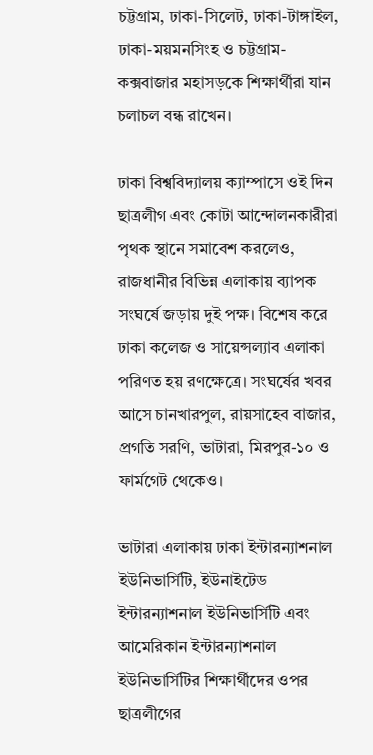চট্টগ্রাম, ঢাকা-সিলেট, ঢাকা-টাঙ্গাইল, ঢাকা-ময়মনসিংহ ও চট্টগ্রাম-কক্সবাজার মহাসড়কে শিক্ষার্থীরা যান চলাচল বন্ধ রাখেন।

ঢাকা বিশ্ববিদ্যালয় ক্যাম্পাসে ওই দিন ছাত্রলীগ এবং কোটা আন্দোলনকারীরা পৃথক স্থানে সমাবেশ করলেও, রাজধানীর বিভিন্ন এলাকায় ব্যাপক সংঘর্ষে জড়ায় দুই পক্ষ। বিশেষ করে ঢাকা কলেজ ও সায়েন্সল্যাব এলাকা পরিণত হয় রণক্ষেত্রে। সংঘর্ষের খবর আসে চানখারপুল, রায়সাহেব বাজার, প্রগতি সরণি, ভাটারা, মিরপুর-১০ ও ফার্মগেট থেকেও।

ভাটারা এলাকায় ঢাকা ইন্টারন্যাশনাল ইউনিভার্সিটি, ইউনাইটেড ইন্টারন্যাশনাল ইউনিভার্সিটি এবং আমেরিকান ইন্টারন্যাশনাল ইউনিভার্সিটির শিক্ষার্থীদের ওপর ছাত্রলীগের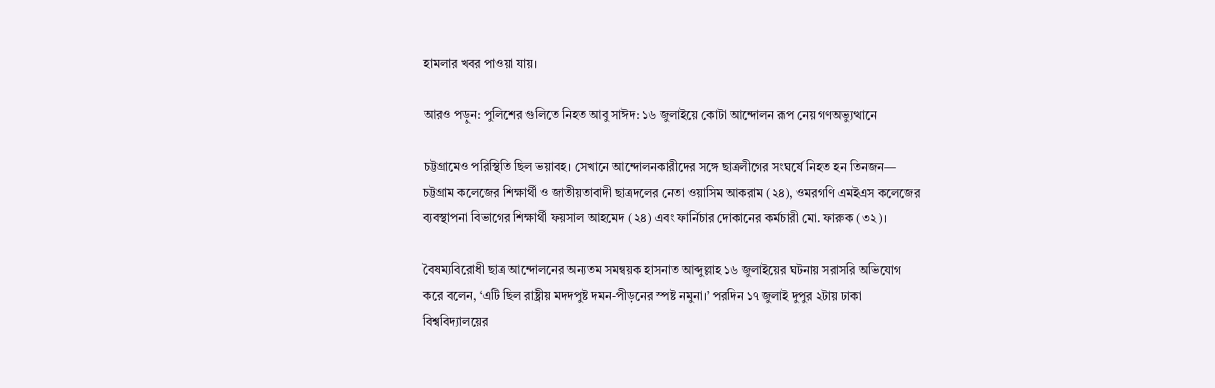হামলার খবর পাওয়া যায়।

আরও পড়ুন: পুলিশের গুলিতে নিহত আবু সাঈদ: ১৬ জুলাইয়ে কোটা আন্দোলন রূপ নেয় গণঅভ্যুত্থানে

চট্টগ্রামেও পরিস্থিতি ছিল ভয়াবহ। সেখানে আন্দোলনকারীদের সঙ্গে ছাত্রলীগের সংঘর্ষে নিহত হন তিনজন— চট্টগ্রাম কলেজের শিক্ষার্থী ও জাতীয়তাবাদী ছাত্রদলের নেতা ওয়াসিম আকরাম (২৪), ওমরগণি এমইএস কলেজের ব্যবস্থাপনা বিভাগের শিক্ষার্থী ফয়সাল আহমেদ (২৪) এবং ফার্নিচার দোকানের কর্মচারী মো. ফারুক (৩২)।

বৈষম্যবিরোধী ছাত্র আন্দোলনের অন্যতম সমন্বয়ক হাসনাত আব্দুল্লাহ ১৬ জুলাইয়ের ঘটনায় সরাসরি অভিযোগ করে বলেন, ‘এটি ছিল রাষ্ট্রীয় মদদপুষ্ট দমন-পীড়নের স্পষ্ট নমুনা।’ পরদিন ১৭ জুলাই দুপুর ২টায় ঢাকা বিশ্ববিদ্যালয়ের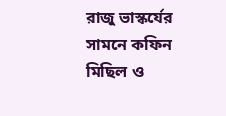রাজু ভাস্কর্যের সামনে কফিন মিছিল ও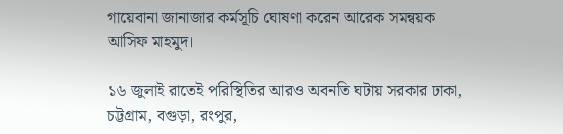গায়েবানা জানাজার কর্মসূচি ঘোষণা করেন আরেক সমন্বয়ক আসিফ মাহমুদ।

১৬ জুলাই রাতেই পরিস্থিতির আরও অবনতি ঘটায় সরকার ঢাকা, চট্টগ্রাম, বগুড়া, রংপুর,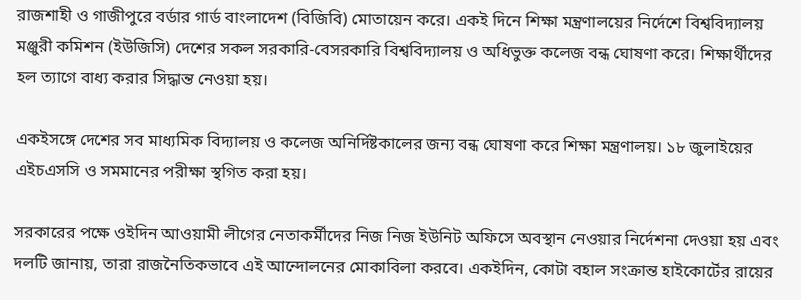রাজশাহী ও গাজীপুরে বর্ডার গার্ড বাংলাদেশ (বিজিবি) মোতায়েন করে। একই দিনে শিক্ষা মন্ত্রণালয়ের নির্দেশে বিশ্ববিদ্যালয় মঞ্জুরী কমিশন (ইউজিসি) দেশের সকল সরকারি-বেসরকারি বিশ্ববিদ্যালয় ও অধিভুক্ত কলেজ বন্ধ ঘোষণা করে। শিক্ষার্থীদের হল ত্যাগে বাধ্য করার সিদ্ধান্ত নেওয়া হয়।

একইসঙ্গে দেশের সব মাধ্যমিক বিদ্যালয় ও কলেজ অনির্দিষ্টকালের জন্য বন্ধ ঘোষণা করে শিক্ষা মন্ত্রণালয়। ১৮ জুলাইয়ের এইচএসসি ও সমমানের পরীক্ষা স্থগিত করা হয়।

সরকারের পক্ষে ওইদিন আওয়ামী লীগের নেতাকর্মীদের নিজ নিজ ইউনিট অফিসে অবস্থান নেওয়ার নির্দেশনা দেওয়া হয় এবং দলটি জানায়, তারা রাজনৈতিকভাবে এই আন্দোলনের মোকাবিলা করবে। একইদিন, কোটা বহাল সংক্রান্ত হাইকোর্টের রায়ের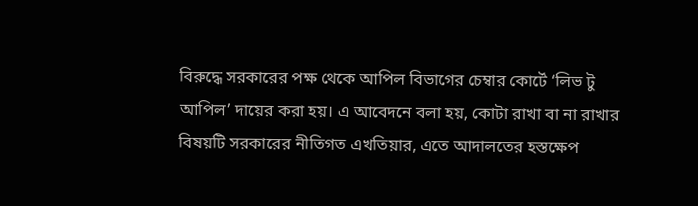বিরুদ্ধে সরকারের পক্ষ থেকে আপিল বিভাগের চেম্বার কোর্টে ‘লিভ টু আপিল’ দায়ের করা হয়। এ আবেদনে বলা হয়, কোটা রাখা বা না রাখার বিষয়টি সরকারের নীতিগত এখতিয়ার, এতে আদালতের হস্তক্ষেপ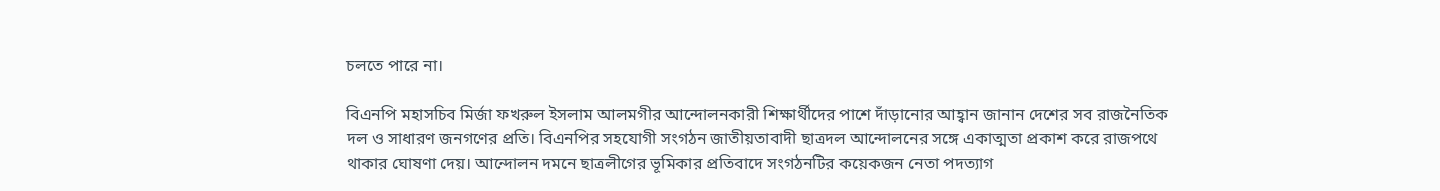চলতে পারে না।

বিএনপি মহাসচিব মির্জা ফখরুল ইসলাম আলমগীর আন্দোলনকারী শিক্ষার্থীদের পাশে দাঁড়ানোর আহ্বান জানান দেশের সব রাজনৈতিক দল ও সাধারণ জনগণের প্রতি। বিএনপির সহযোগী সংগঠন জাতীয়তাবাদী ছাত্রদল আন্দোলনের সঙ্গে একাত্মতা প্রকাশ করে রাজপথে থাকার ঘোষণা দেয়। আন্দোলন দমনে ছাত্রলীগের ভূমিকার প্রতিবাদে সংগঠনটির কয়েকজন নেতা পদত্যাগ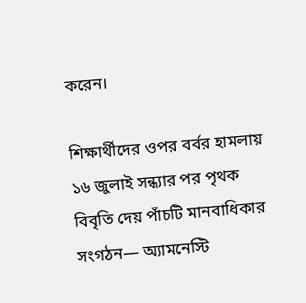করেন।

শিক্ষার্থীদের ওপর বর্বর হামলায় ১৬ জুলাই সন্ধ্যার পর পৃথক বিবৃতি দেয় পাঁচটি মানবাধিকার সংগঠন— অ্যামনেস্টি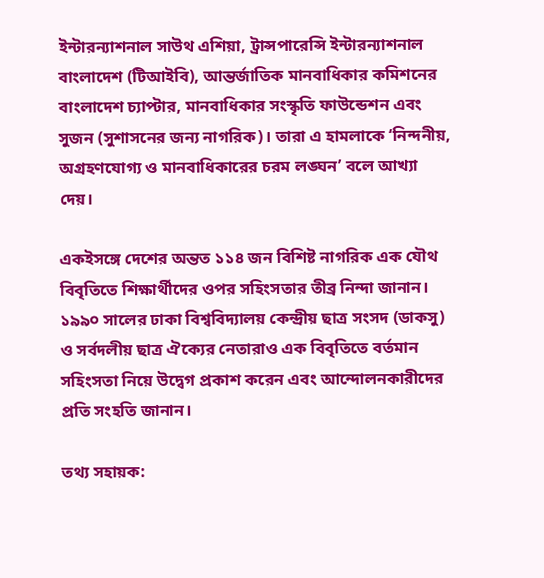ইন্টারন্যাশনাল সাউথ এশিয়া, ট্রান্সপারেন্সি ইন্টারন্যাশনাল বাংলাদেশ (টিআইবি), আন্তর্জাতিক মানবাধিকার কমিশনের বাংলাদেশ চ্যাপ্টার, মানবাধিকার সংস্কৃতি ফাউন্ডেশন এবং সুজন (সুশাসনের জন্য নাগরিক)। তারা এ হামলাকে ‘নিন্দনীয়, অগ্রহণযোগ্য ও মানবাধিকারের চরম লঙ্ঘন’ বলে আখ্যা দেয়।

একইসঙ্গে দেশের অন্তত ১১৪ জন বিশিষ্ট নাগরিক এক যৌথ বিবৃতিতে শিক্ষার্থীদের ওপর সহিংসতার তীব্র নিন্দা জানান। ১৯৯০ সালের ঢাকা বিশ্ববিদ্যালয় কেন্দ্রীয় ছাত্র সংসদ (ডাকসু) ও সর্বদলীয় ছাত্র ঐক্যের নেতারাও এক বিবৃতিতে বর্তমান সহিংসতা নিয়ে উদ্বেগ প্রকাশ করেন এবং আন্দোলনকারীদের প্রতি সংহতি জানান।

তথ্য সহায়ক: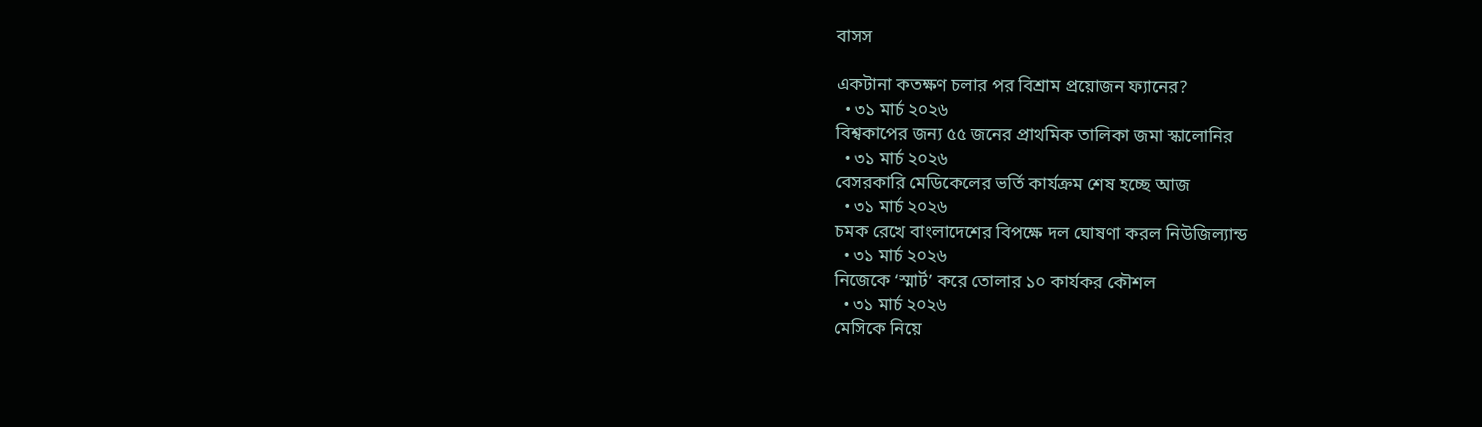বাসস

একটানা কতক্ষণ চলার পর বিশ্রাম প্রয়োজন ফ্যানের?
  • ৩১ মার্চ ২০২৬
বিশ্বকাপের জন্য ৫৫ জনের প্রাথমিক তালিকা জমা স্কালোনির
  • ৩১ মার্চ ২০২৬
বেসরকারি মেডিকেলের ভর্তি কার্যক্রম শেষ হচ্ছে আজ
  • ৩১ মার্চ ২০২৬
চমক রেখে বাংলাদেশের বিপক্ষে দল ঘোষণা করল নিউজিল্যান্ড
  • ৩১ মার্চ ২০২৬
নিজেকে ‘স্মার্ট’ করে তোলার ১০ কার্যকর কৌশল
  • ৩১ মার্চ ২০২৬
মেসিকে নিয়ে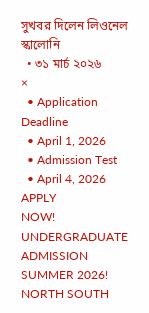সুখবর দিলেন লিওনেল স্কালোনি
  • ৩১ মার্চ ২০২৬
×
  • Application Deadline
  • April 1, 2026
  • Admission Test
  • April 4, 2026
APPLY
NOW!
UNDERGRADUATE ADMISSION
SUMMER 2026!
NORTH SOUTH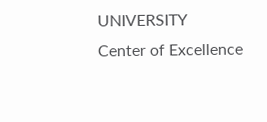UNIVERSITY
Center of Excellence